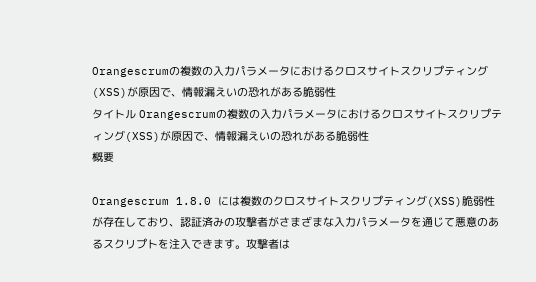Orangescrumの複数の入力パラメータにおけるクロスサイトスクリプティング(XSS)が原因で、情報漏えいの恐れがある脆弱性
タイトル Orangescrumの複数の入力パラメータにおけるクロスサイトスクリプティング(XSS)が原因で、情報漏えいの恐れがある脆弱性
概要

Orangescrum 1.8.0 には複数のクロスサイトスクリプティング(XSS)脆弱性が存在しており、認証済みの攻撃者がさまざまな入力パラメータを通じて悪意のあるスクリプトを注入できます。攻撃者は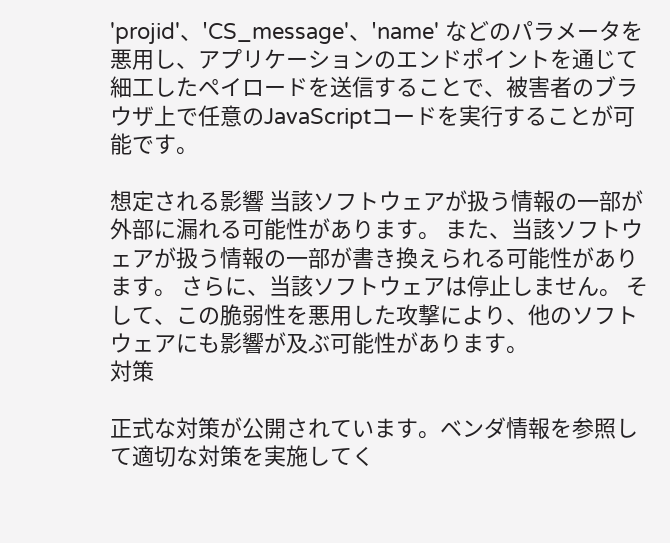'projid'、'CS_message'、'name' などのパラメータを悪用し、アプリケーションのエンドポイントを通じて細工したペイロードを送信することで、被害者のブラウザ上で任意のJavaScriptコードを実行することが可能です。

想定される影響 当該ソフトウェアが扱う情報の一部が外部に漏れる可能性があります。 また、当該ソフトウェアが扱う情報の一部が書き換えられる可能性があります。 さらに、当該ソフトウェアは停止しません。 そして、この脆弱性を悪用した攻撃により、他のソフトウェアにも影響が及ぶ可能性があります。
対策

正式な対策が公開されています。ベンダ情報を参照して適切な対策を実施してく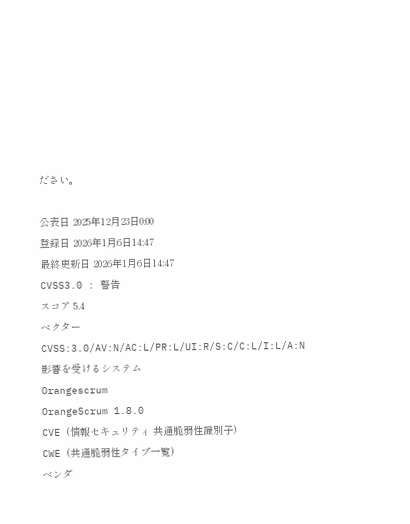ださい。

公表日 2025年12月23日0:00
登録日 2026年1月6日14:47
最終更新日 2026年1月6日14:47
CVSS3.0 : 警告
スコア 5.4
ベクター CVSS:3.0/AV:N/AC:L/PR:L/UI:R/S:C/C:L/I:L/A:N
影響を受けるシステム
Orangescrum
OrangeScrum 1.8.0
CVE (情報セキュリティ 共通脆弱性識別子)
CWE (共通脆弱性タイプ一覧)
ベンダ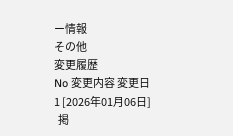ー情報
その他
変更履歴
No 変更内容 変更日
1 [2026年01月06日]
  掲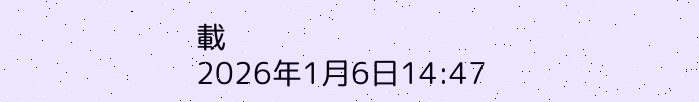載
2026年1月6日14:47